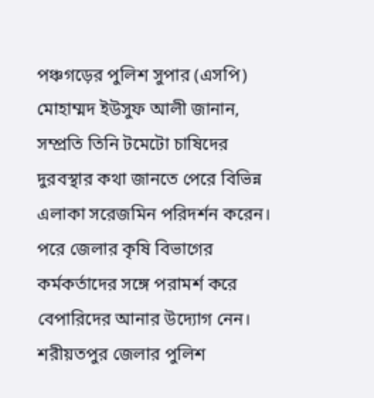পঞ্চগড়ের পুলিশ সুপার (এসপি) মোহাম্মদ ইউসুফ আলী জানান, সম্প্রতি তিনি টমেটো চাষিদের দুরবস্থার কথা জানতে পেরে বিভিন্ন এলাকা সরেজমিন পরিদর্শন করেন। পরে জেলার কৃষি বিভাগের কর্মকর্তাদের সঙ্গে পরামর্শ করে বেপারিদের আনার উদ্যোগ নেন। শরীয়তপুর জেলার পুলিশ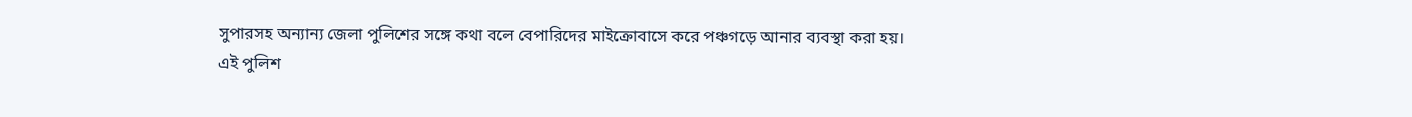সুপারসহ অন্যান্য জেলা পুলিশের সঙ্গে কথা বলে বেপারিদের মাইক্রোবাসে করে পঞ্চগড়ে আনার ব্যবস্থা করা হয়।
এই পুলিশ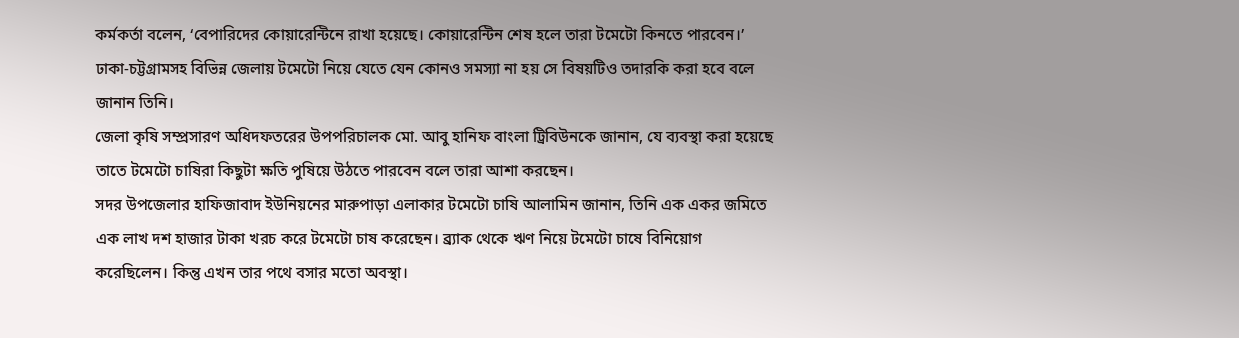কর্মকর্তা বলেন, ‘বেপারিদের কোয়ারেন্টিনে রাখা হয়েছে। কোয়ারেন্টিন শেষ হলে তারা টমেটো কিনতে পারবেন।’ ঢাকা-চট্টগ্রামসহ বিভিন্ন জেলায় টমেটো নিয়ে যেতে যেন কোনও সমস্যা না হয় সে বিষয়টিও তদারকি করা হবে বলে জানান তিনি।
জেলা কৃষি সম্প্রসারণ অধিদফতরের উপপরিচালক মো. আবু হানিফ বাংলা ট্রিবিউনকে জানান, যে ব্যবস্থা করা হয়েছে তাতে টমেটো চাষিরা কিছুটা ক্ষতি পুষিয়ে উঠতে পারবেন বলে তারা আশা করছেন।
সদর উপজেলার হাফিজাবাদ ইউনিয়নের মারুপাড়া এলাকার টমেটো চাষি আলামিন জানান, তিনি এক একর জমিতে এক লাখ দশ হাজার টাকা খরচ করে টমেটো চাষ করেছেন। ব্র্যাক থেকে ঋণ নিয়ে টমেটো চাষে বিনিয়োগ করেছিলেন। কিন্তু এখন তার পথে বসার মতো অবস্থা।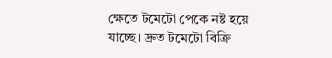ক্ষেতে টমেটো পেকে নষ্ট হয়ে যাচ্ছে। দ্রুত টমেটো বিক্রি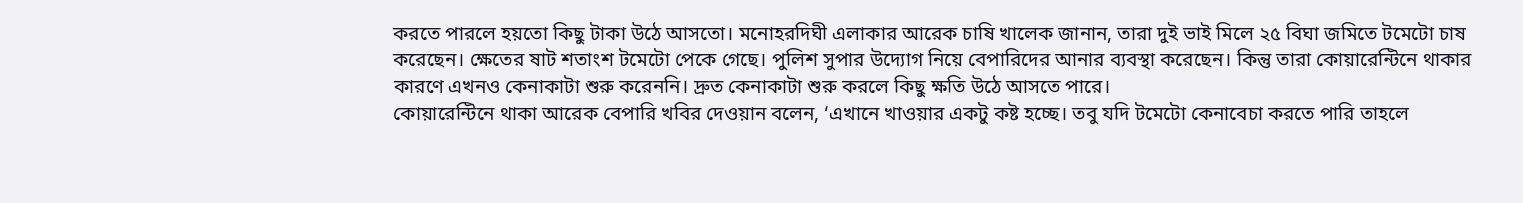করতে পারলে হয়তো কিছু টাকা উঠে আসতো। মনোহরদিঘী এলাকার আরেক চাষি খালেক জানান, তারা দুই ভাই মিলে ২৫ বিঘা জমিতে টমেটো চাষ করেছেন। ক্ষেতের ষাট শতাংশ টমেটো পেকে গেছে। পুলিশ সুপার উদ্যোগ নিয়ে বেপারিদের আনার ব্যবস্থা করেছেন। কিন্তু তারা কোয়ারেন্টিনে থাকার কারণে এখনও কেনাকাটা শুরু করেননি। দ্রুত কেনাকাটা শুরু করলে কিছু ক্ষতি উঠে আসতে পারে।
কোয়ারেন্টিনে থাকা আরেক বেপারি খবির দেওয়ান বলেন, ‘এখানে খাওয়ার একটু কষ্ট হচ্ছে। তবু যদি টমেটো কেনাবেচা করতে পারি তাহলে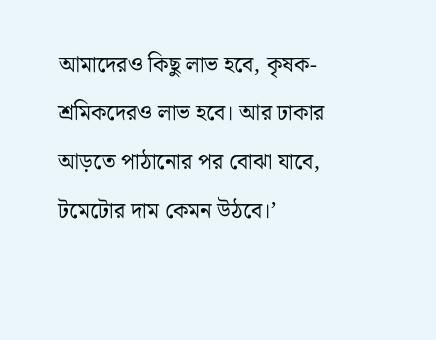আমাদেরও কিছু লাভ হবে, কৃষক-শ্রমিকদেরও লাভ হবে। আর ঢাকার আড়তে পাঠানোর পর বোঝা যাবে, টমেটোর দাম কেমন উঠবে।’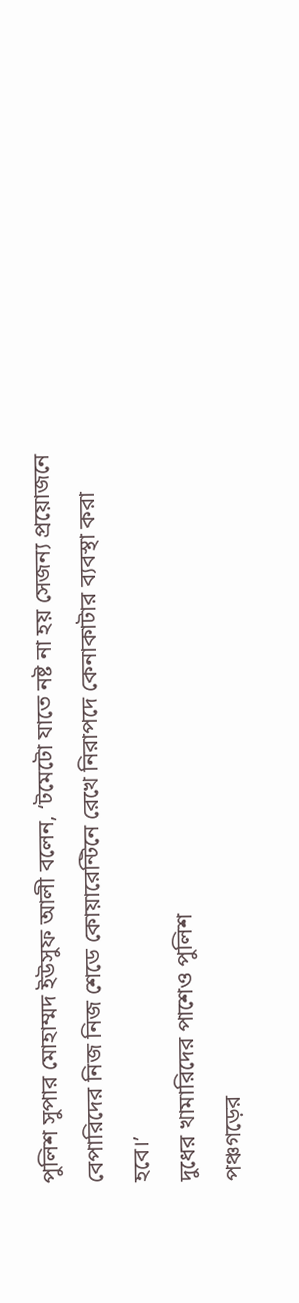পুলিশ সুপার মোহাম্মদ ইউসুফ আলী বলেন, ‘টমেটো যাতে নষ্ট না হয় সেজন্য প্রয়োজনে বেপারিদের নিজ নিজ শেডে কোয়ারেন্টিনে রেখে নিরাপদে কেনাকাটার ব্যবস্থা করা হবে।’
দুধের খামারিদের পাশেও পুলিশ
পঞ্চগড়ের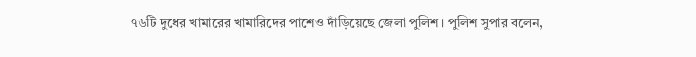৭৬টি দুধের খামারের খামারিদের পাশেও দাঁড়িয়েছে জেলা পুলিশ। পুলিশ সুপার বলেন,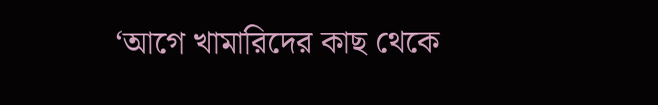‘আগে খামারিদের কাছ থেকে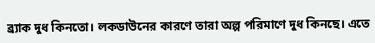ব্র্যাক দুধ কিনতো। লকডাউনের কারণে তারা অল্প পরিমাণে দুধ কিনছে। এতে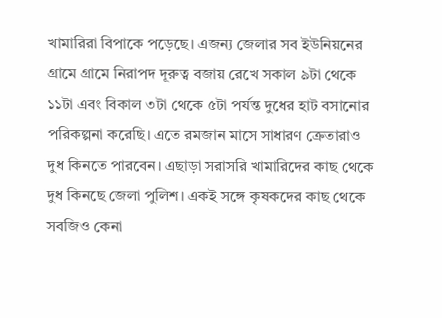খামারিরা বিপাকে পড়েছে। এজন্য জেলার সব ইউনিয়নের গ্রামে গ্রামে নিরাপদ দূরুত্ব বজায় রেখে সকাল ৯টা থেকে ১১টা এবং বিকাল ৩টা থেকে ৫টা পর্যন্ত দুধের হাট বসানোর পরিকল্পনা করেছি। এতে রমজান মাসে সাধারণ ক্রেতারাও দুধ কিনতে পারবেন। এছাড়া সরাসরি খামারিদের কাছ থেকে দুধ কিনছে জেলা পুলিশ। একই সঙ্গে কৃষকদের কাছ থেকে সবজিও কেনা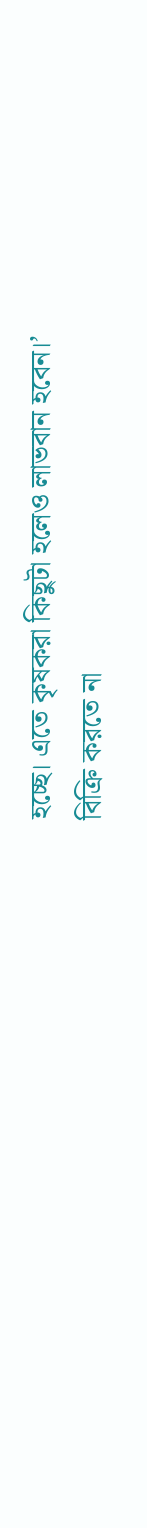হচ্ছে। এতে কৃষকরা কিছুটা হলেও লাভবান হবেন।’
বিক্রি করতে না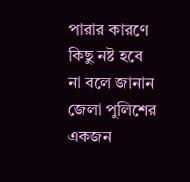পারার কারণে কিছু নষ্ট হবে না বলে জানান জেলা পুলিশের একজন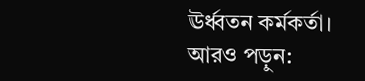ঊর্ধ্বতন কর্মকর্তা।
আরও পড়ুন: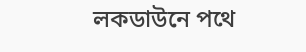লকডাউনে পথে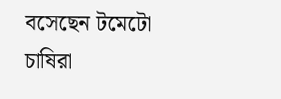বসেছেন টমেটো চাষিরা